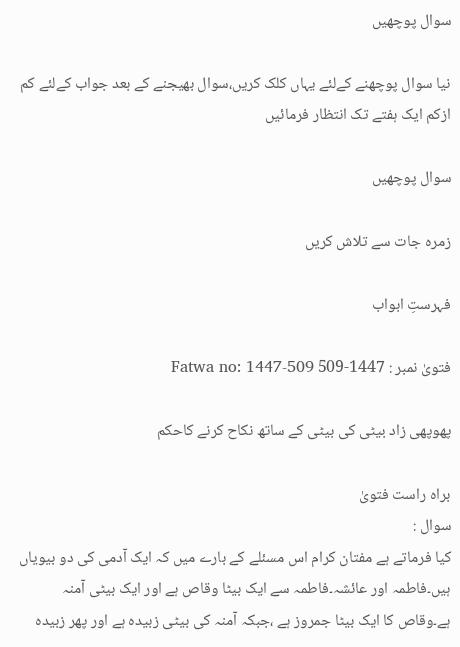سوال پوچھیں

نیا سوال پوچھنے کےلئے یہاں کلک کریں،سوال بھیجنے کے بعد جواب کےلئے کم ازکم ایک ہفتے تک انتظار فرمائیں

سوال پوچھیں

زمرہ جات سے تلاش کریں

فہرستِ ابواب

فتویٰ نمبر : 1447-509 Fatwa no: 1447-509

پھوپھی زاد بیٹی کی بیٹی کے ساتھ نکاح کرنے کاحکم

براہ راست فتویٰ
سوال :
کیا فرماتے ہے مفتان کرام اس مسئلے کے بارے میں کہ ایک آدمی کی دو بیویاں ہیں۔فاطمہ اور عائشہ۔فاطمہ سے ایک بیٹا وقاص ہے اور ایک بیٹی آمنہ ہے۔وقاص کا ایک بیٹا جمروز ہے ،جبکہ آمنہ کی بیٹی زبیدہ ہے اور پھر زبیدہ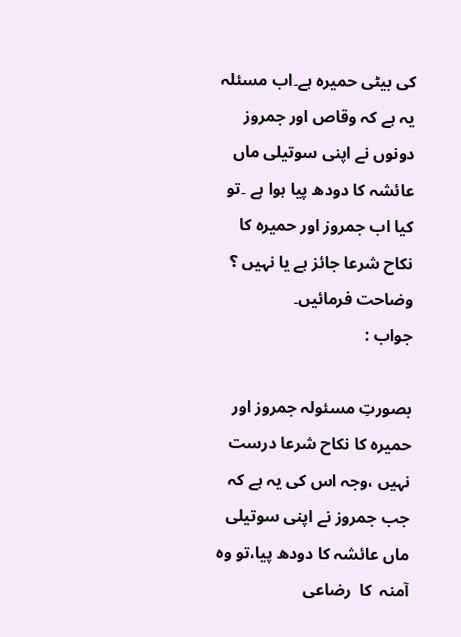کی بیٹی حمیرہ ہے۔اب مسئلہ یہ ہے کہ وقاص اور جمروز دونوں نے اپنی سوتیلی ماں عائشہ کا دودھ پیا ہوا ہے ۔تو کیا اب جمروز اور حمیرہ کا نکاح شرعا جائز ہے یا نہیں ؟ وضاحت فرمائیں۔
جواب :

بصورتِ مسئولہ جمروز اور حمیرہ کا نکاح شرعا درست نہیں ،وجہ اس کی یہ ہے کہ جب جمروز نے اپنی سوتیلی  ماں عائشہ کا دودھ پیا،تو وہ آمنہ  کا  رضاعی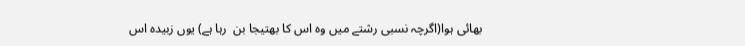بھائی ہوا(اگرچہ نسبی رشتے میں وہ اس کا بھتیجا بن  رہا ہے) یوں زبیدہ اس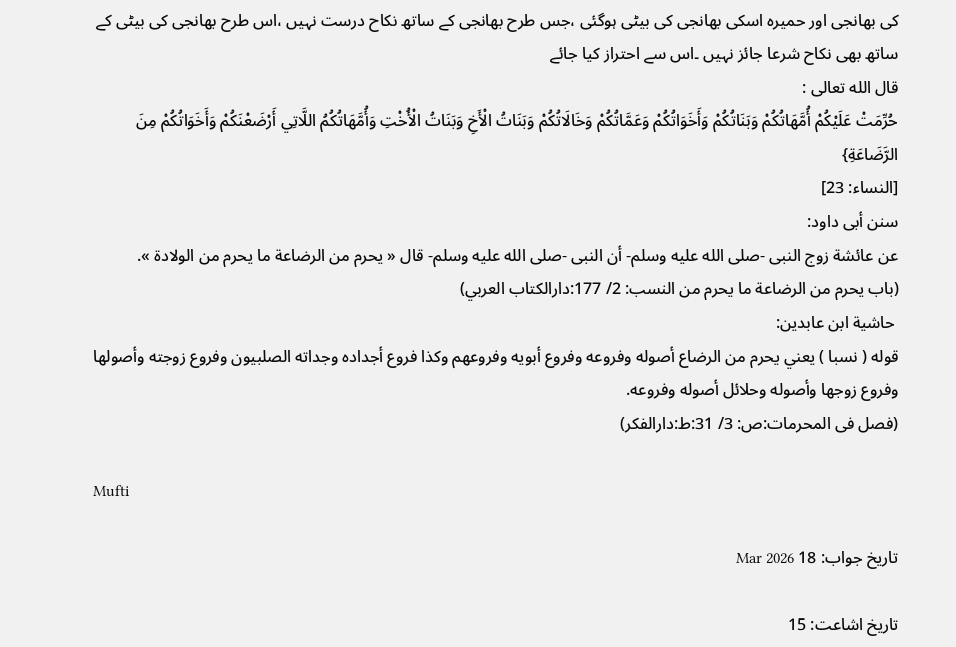کی بھانجی اور حمیرہ اسکی بھانجی کی بیٹی ہوگئی ،جس طرح بھانجی کے ساتھ نکاح درست نہیں ،اس طرح بھانجی کی بیٹی کے ساتھ بھی نکاح شرعا جائز نہیں ۔اس سے احتراز کیا جائے
قال الله تعالی :
حُرِّمَتْ عَلَيْكُمْ أُمَّهَاتُكُمْ وَبَنَاتُكُمْ وَأَخَوَاتُكُمْ وَعَمَّاتُكُمْ وَخَالَاتُكُمْ وَبَنَاتُ الْأَخِ وَبَنَاتُ الْأُخْتِ وَأُمَّهَاتُكُمُ اللَّاتِي أَرْضَعْنَكُمْ وَأَخَوَاتُكُمْ مِنَ الرَّضَاعَةِ}
[النساء: 23]
سنن أبى داود:
عن عائشة زوج النبى -صلى الله عليه وسلم- أن النبى -صلى الله عليه وسلم- قال « يحرم من الرضاعة ما يحرم من الولادة ».
(باب يحرم من الرضاعة ما يحرم من النسب: 2/ 177:دارالكتاب العربي)
 حاشية ابن عابدين:
قوله ( نسبا ) يعني يحرم من الرضاع أصوله وفروعه وفروع أبويه وفروعهم وكذا فروع أجداده وجداته الصلبيون وفروع زوجته وأصولها وفروع زوجها وأصوله وحلائل أصوله وفروعه.
(فصل فی المحرمات:ص: 3/ 31:ط:دارالفکر)

Mufti

تاریخ جواب: 18 Mar 2026

تاریخ اشاعت: 15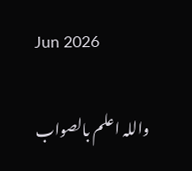Jun 2026

واللہ اعلم بالصواب